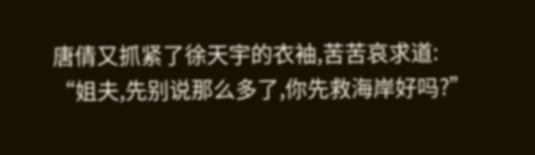唐倩又抓紧了徐天宇的衣袖,苦苦哀求道:
“姐夫,先别说那么多了,你先救海岸好吗?”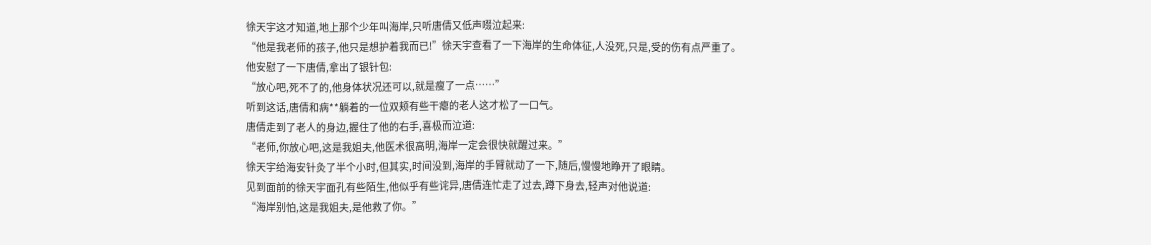徐天宇这才知道,地上那个少年叫海岸,只听唐倩又低声啜泣起来:
“他是我老师的孩子,他只是想护着我而已!”徐天宇查看了一下海岸的生命体征,人没死,只是,受的伤有点严重了。
他安慰了一下唐倩,拿出了银针包:
“放心吧,死不了的,他身体状况还可以,就是瘦了一点……”
听到这话,唐倩和病**躺着的一位双颊有些干瘪的老人这才松了一口气。
唐倩走到了老人的身边,握住了他的右手,喜极而泣道:
“老师,你放心吧,这是我姐夫,他医术很高明,海岸一定会很快就醒过来。”
徐天宇给海安针灸了半个小时,但其实,时间没到,海岸的手臂就动了一下,随后,慢慢地睁开了眼睛。
见到面前的徐天宇面孔有些陌生,他似乎有些诧异,唐倩连忙走了过去,蹲下身去,轻声对他说道:
“海岸别怕,这是我姐夫,是他救了你。”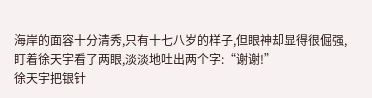海岸的面容十分清秀,只有十七八岁的样子,但眼神却显得很倔强,盯着徐天宇看了两眼,淡淡地吐出两个字:“谢谢!”
徐天宇把银针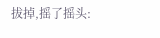拔掉,摇了摇头: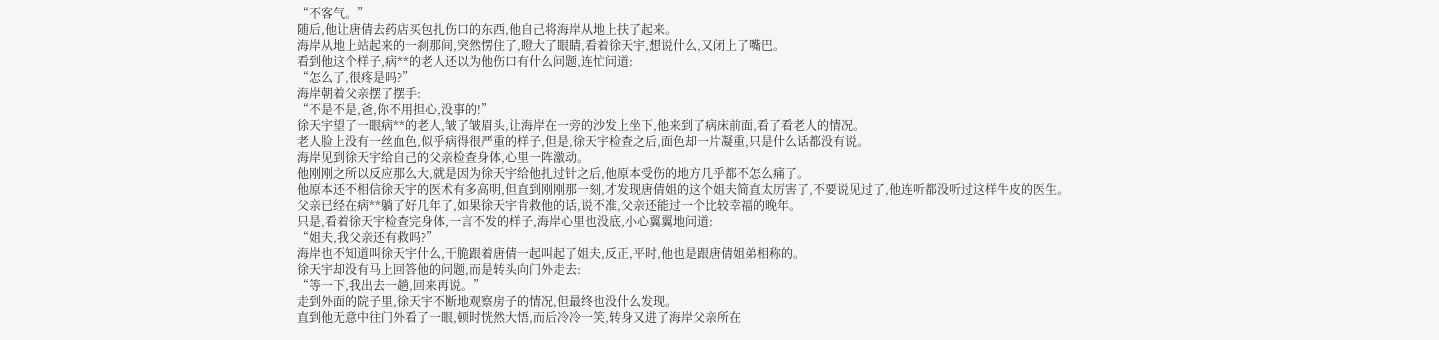“不客气。”
随后,他让唐倩去药店买包扎伤口的东西,他自己将海岸从地上扶了起来。
海岸从地上站起来的一刹那间,突然愣住了,瞪大了眼睛,看着徐天宇,想说什么,又闭上了嘴巴。
看到他这个样子,病**的老人还以为他伤口有什么问题,连忙问道:
“怎么了,很疼是吗?”
海岸朝着父亲摆了摆手:
“不是不是,爸,你不用担心,没事的!”
徐天宇望了一眼病**的老人,皱了皱眉头,让海岸在一旁的沙发上坐下,他来到了病床前面,看了看老人的情况。
老人脸上没有一丝血色,似乎病得很严重的样子,但是,徐天宇检查之后,面色却一片凝重,只是什么话都没有说。
海岸见到徐天宇给自己的父亲检查身体,心里一阵激动。
他刚刚之所以反应那么大,就是因为徐天宇给他扎过针之后,他原本受伤的地方几乎都不怎么痛了。
他原本还不相信徐天宇的医术有多高明,但直到刚刚那一刻,才发现唐倩姐的这个姐夫简直太厉害了,不要说见过了,他连听都没听过这样牛皮的医生。
父亲已经在病**躺了好几年了,如果徐天宇肯救他的话,说不准,父亲还能过一个比较幸福的晚年。
只是,看着徐天宇检查完身体,一言不发的样子,海岸心里也没底,小心翼翼地问道:
“姐夫,我父亲还有救吗?”
海岸也不知道叫徐天宇什么,干脆跟着唐倩一起叫起了姐夫,反正,平时,他也是跟唐倩姐弟相称的。
徐天宇却没有马上回答他的问题,而是转头向门外走去:
“等一下,我出去一趟,回来再说。”
走到外面的院子里,徐天宇不断地观察房子的情况,但最终也没什么发现。
直到他无意中往门外看了一眼,顿时恍然大悟,而后冷冷一笑,转身又进了海岸父亲所在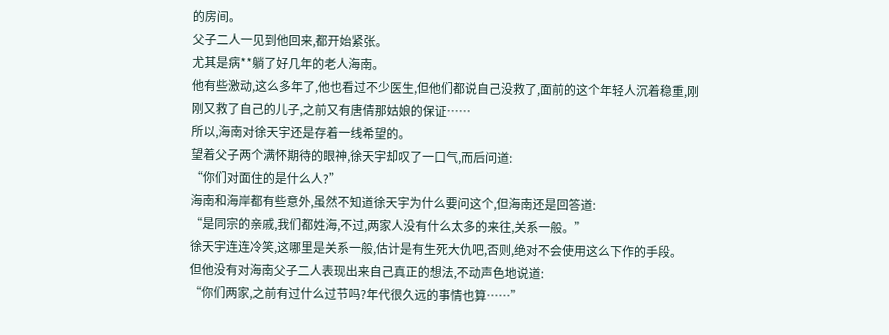的房间。
父子二人一见到他回来,都开始紧张。
尤其是病**躺了好几年的老人海南。
他有些激动,这么多年了,他也看过不少医生,但他们都说自己没救了,面前的这个年轻人沉着稳重,刚刚又救了自己的儿子,之前又有唐倩那姑娘的保证……
所以,海南对徐天宇还是存着一线希望的。
望着父子两个满怀期待的眼神,徐天宇却叹了一口气,而后问道:
“你们对面住的是什么人?”
海南和海岸都有些意外,虽然不知道徐天宇为什么要问这个,但海南还是回答道:
“是同宗的亲戚,我们都姓海,不过,两家人没有什么太多的来往,关系一般。”
徐天宇连连冷笑,这哪里是关系一般,估计是有生死大仇吧,否则,绝对不会使用这么下作的手段。
但他没有对海南父子二人表现出来自己真正的想法,不动声色地说道:
“你们两家,之前有过什么过节吗?年代很久远的事情也算……”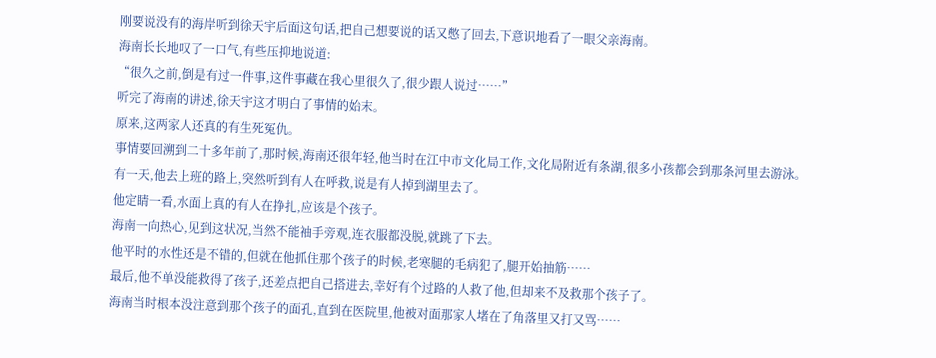刚要说没有的海岸听到徐天宇后面这句话,把自己想要说的话又憋了回去,下意识地看了一眼父亲海南。
海南长长地叹了一口气,有些压抑地说道:
“很久之前,倒是有过一件事,这件事藏在我心里很久了,很少跟人说过……”
听完了海南的讲述,徐天宇这才明白了事情的始末。
原来,这两家人还真的有生死冤仇。
事情要回溯到二十多年前了,那时候,海南还很年轻,他当时在江中市文化局工作,文化局附近有条湖,很多小孩都会到那条河里去游泳。
有一天,他去上班的路上,突然听到有人在呼救,说是有人掉到湖里去了。
他定睛一看,水面上真的有人在挣扎,应该是个孩子。
海南一向热心,见到这状况,当然不能袖手旁观,连衣服都没脱,就跳了下去。
他平时的水性还是不错的,但就在他抓住那个孩子的时候,老寒腿的毛病犯了,腿开始抽筋……
最后,他不单没能救得了孩子,还差点把自己搭进去,幸好有个过路的人救了他,但却来不及救那个孩子了。
海南当时根本没注意到那个孩子的面孔,直到在医院里,他被对面那家人堵在了角落里又打又骂……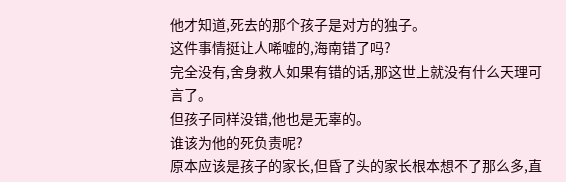他才知道,死去的那个孩子是对方的独子。
这件事情挺让人唏嘘的,海南错了吗?
完全没有,舍身救人如果有错的话,那这世上就没有什么天理可言了。
但孩子同样没错,他也是无辜的。
谁该为他的死负责呢?
原本应该是孩子的家长,但昏了头的家长根本想不了那么多,直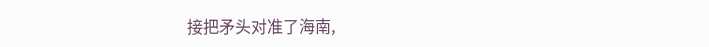接把矛头对准了海南,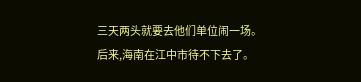三天两头就要去他们单位闹一场。
后来,海南在江中市待不下去了。